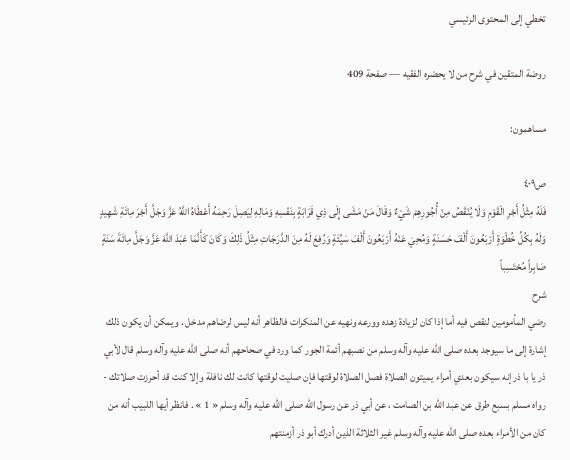تخطي إلى المحتوى الرئيسي

روضة المتقين في شرح من لا يحضره الفقيه — صفحة 409

مساهمون:

ص٤٠٩
فَلَهُ مِثْلُ أَجْرِ الْقَوْمِ وَلَا يُنْقَصُ مِنْ أُجُورِهِمْ شَيْءٌ وَقَالَ مَنْ مَشَى إِلَى ذِي قَرَابَةٍ بِنَفْسِهِ وَمَالِهِ لِيَصِلَ رَحِمَهُ أَعْطَاهُ اللَّهُ عَزَّ وَجَلَّ أَجْرَ مِائَةِ شَهِيدٍ وَلَهُ بِكُلِّ خُطْوَةٍ أَرْبَعُونَ أَلْفَ حَسَنَةٍ وَمُحِيَ عَنْهُ أَرْبَعُونَ أَلْفَ سَيِّئَةٍ وَرُفِعَ لَهُ مِنَ الدَّرَجَاتِ مِثْلُ ذَلِكَ وَكَانَ كَأَنَّمَا عَبَدَ اللَّهَ عَزَّ وَجَلَّ مِائَةَ سَنَةٍ صَابِراً مُحْتَسِباً
شرح
رضي المأمومين لنقص فيه أما إذا كان لزيادة زهده وورعه ونهيه عن المنكرات فالظاهر أنه ليس لرضاهم مدخل . ويمكن أن يكون ذلك إشارة إلى ما سيوجد بعده صلى الله عليه وآله وسلم من نصبهم أئمة الجور كما ورد في صحاحهم أنه صلى الله عليه وآله وسلم قال لأبي ذر يا با ذر إنه سيكون بعدي أمراء يميتون الصلاة فصل الصلاة لوقتها فإن صليت لوقتها كانت لك نافلة وإلا كنت قد أحرزت صلاتك - رواه مسلم بسبع طرق عن عبد الله بن الصامت ، عن أبي ذر عن رسول الله صلى الله عليه وآله وسلم « 1 » . فانظر أيها اللبيب أنه من كان من الأمراء بعده صلى الله عليه وآله وسلم غير الثلاثة الذين أدرك أبو ذر أزمنتهم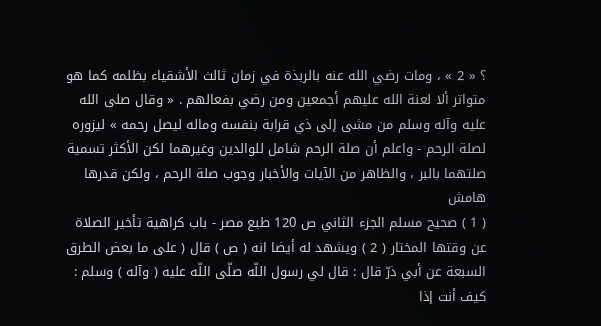؟ « 2 » ، ومات رضي الله عنه بالربذة في زمان ثالث الأشقياء بظلمه كما هو متواتر ألا لعنة الله عليهم أجمعين ومن رضي بفعالهم . « وقال صلى الله عليه وآله وسلم من مشى إلى ذي قرابة بنفسه وماله ليصل رحمه » ليزوره لصلة الرحم - واعلم أن صلة الرحم شامل للوالدين وغيرهما لكن الأكثر تسمية صلتهما بالبر ، والظاهر من الآيات والأخبار وجوب صلة الرحم ، ولكن قدرها
هامش
( 1 ) صحيح مسلم الجزء الثاني ص 120 طبع مصر - باب كراهية تأخير الصلاة عن وقتها المختار ( 2 ) ويشهد له أيضا انه ( ص ) قال ( على ما بعض الطرق السبعة عن أبي ذرّ قال : قال لي رسول اللّه صلّى اللّه عليه ( وآله ) وسلم : كيف أنت إذا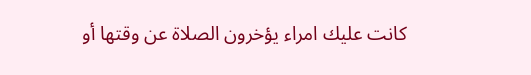كانت عليك امراء يؤخرون الصلاة عن وقتها أو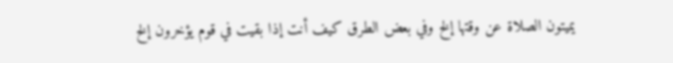يميتون الصلاة عن وقتها إلخ وفي بعض الطرق كيف أنت إذا بقيت في قوم يؤخرون إلخ